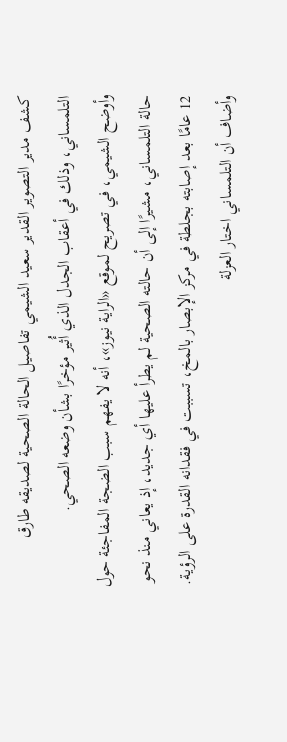كشف مدير التصوير القدير سعيد الشيمي تفاصيل الحالة الصحية لصديقه طارق التلمساني، وذلك في أعقاب الجدل الذي أُثير مؤخرًا بشأن وضعه الصحي.
وأوضح الشيمي، في تصريح لموقع «الراية نيوز»، أنه لا يفهم سبب الضجة المفاجئة حول حالة التلمساني، مشيرًا إلى أن حالته الصحية لم يطرأ عليها أي جديد، إذ يعاني منذ نحو 12 عامًا بعد إصابته بجلطة في مركز الإبصار بالمخ، تسببت في فقدانه القدرة على الرؤية.
وأضاف أن التلمساني اختار العزلة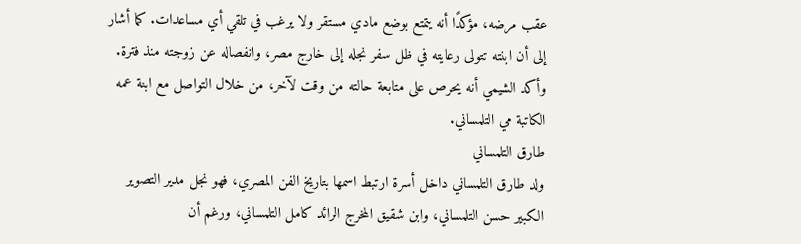عقب مرضه، مؤكدًا أنه يتمتع بوضع مادي مستقر ولا يرغب في تلقي أي مساعدات. كما أشار إلى أن ابنته تتولى رعايته في ظل سفر نجله إلى خارج مصر، وانفصاله عن زوجته منذ فترة.
وأكد الشيمي أنه يحرص على متابعة حالته من وقت لآخر، من خلال التواصل مع ابنة عمه الكاتبة مي التلمساني.
طارق التلمساني
ولد طارق التلمساني داخل أسرة ارتبط اسمها بتاريخ الفن المصري، فهو نجل مدير التصوير الكبير حسن التلمساني، وابن شقيق المخرج الرائد كامل التلمساني، ورغم أن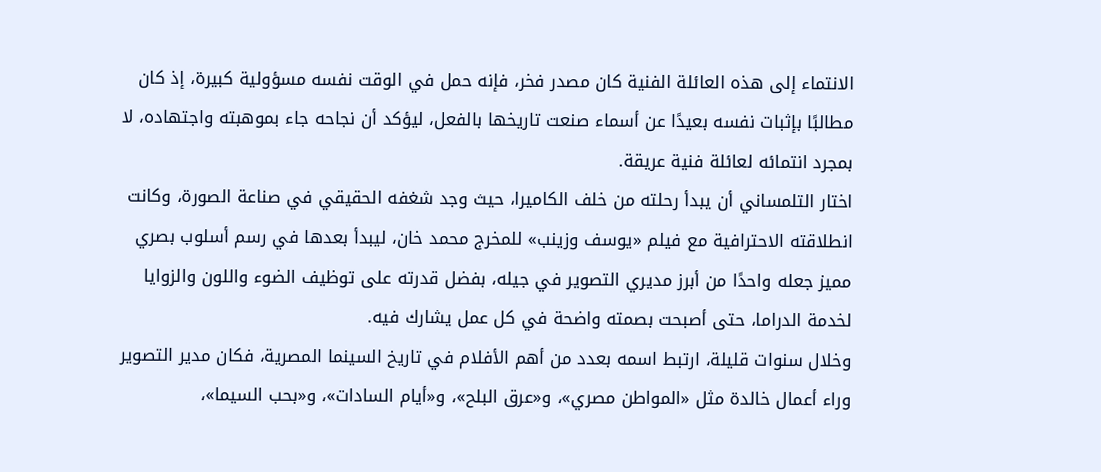الانتماء إلى هذه العائلة الفنية كان مصدر فخر، فإنه حمل في الوقت نفسه مسؤولية كبيرة، إذ كان مطالبًا بإثبات نفسه بعيدًا عن أسماء صنعت تاريخها بالفعل، ليؤكد أن نجاحه جاء بموهبته واجتهاده، لا بمجرد انتمائه لعائلة فنية عريقة.
اختار التلمساني أن يبدأ رحلته من خلف الكاميرا، حيث وجد شغفه الحقيقي في صناعة الصورة، وكانت انطلاقته الاحترافية مع فيلم «يوسف وزينب» للمخرج محمد خان، ليبدأ بعدها في رسم أسلوب بصري مميز جعله واحدًا من أبرز مديري التصوير في جيله، بفضل قدرته على توظيف الضوء واللون والزوايا لخدمة الدراما، حتى أصبحت بصمته واضحة في كل عمل يشارك فيه.
وخلال سنوات قليلة، ارتبط اسمه بعدد من أهم الأفلام في تاريخ السينما المصرية، فكان مدير التصوير وراء أعمال خالدة مثل «المواطن مصري»، و«عرق البلح»، و«أيام السادات»، و«بحب السيما»،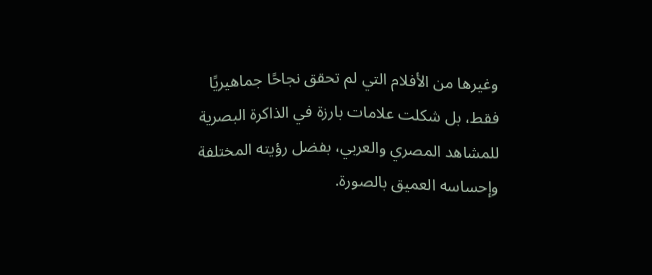وغيرها من الأفلام التي لم تحقق نجاحًا جماهيريًا فقط، بل شكلت علامات بارزة في الذاكرة البصرية للمشاهد المصري والعربي، بفضل رؤيته المختلفة وإحساسه العميق بالصورة.